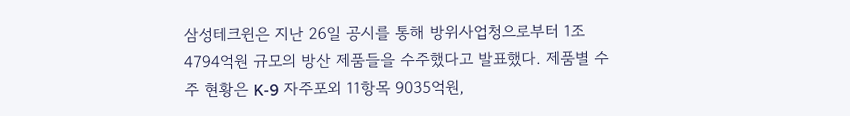삼성테크윈은 지난 26일 공시를 통해 방위사업청으로부터 1조4794억원 규모의 방산 제품들을 수주했다고 발표했다. 제품별 수주 현황은 K-9 자주포외 11항목 9035억원,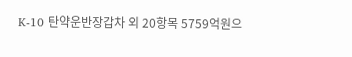K-10 탄약운반장갑차 외 20항목 5759억원으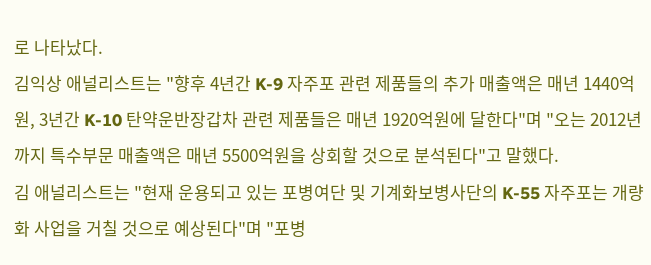로 나타났다.
김익상 애널리스트는 "향후 4년간 K-9 자주포 관련 제품들의 추가 매출액은 매년 1440억원, 3년간 K-10 탄약운반장갑차 관련 제품들은 매년 1920억원에 달한다"며 "오는 2012년까지 특수부문 매출액은 매년 5500억원을 상회할 것으로 분석된다"고 말했다.
김 애널리스트는 "현재 운용되고 있는 포병여단 및 기계화보병사단의 K-55 자주포는 개량화 사업을 거칠 것으로 예상된다"며 "포병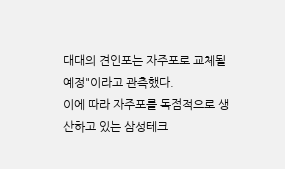대대의 견인포는 자주포로 교체될 예정"이라고 관측했다.
이에 따라 자주포를 독점적으로 생산하고 있는 삼성테크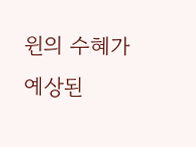윈의 수혜가 예상된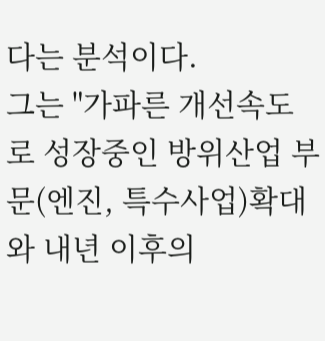다는 분석이다.
그는 "가파른 개선속도로 성장중인 방위산업 부문(엔진, 특수사업)확대와 내년 이후의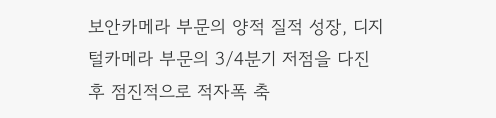보안카메라 부문의 양적 질적 성장, 디지털카메라 부문의 3/4분기 저점을 다진후 점진적으로 적자폭 축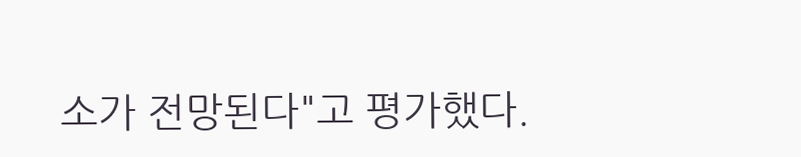소가 전망된다"고 평가했다.